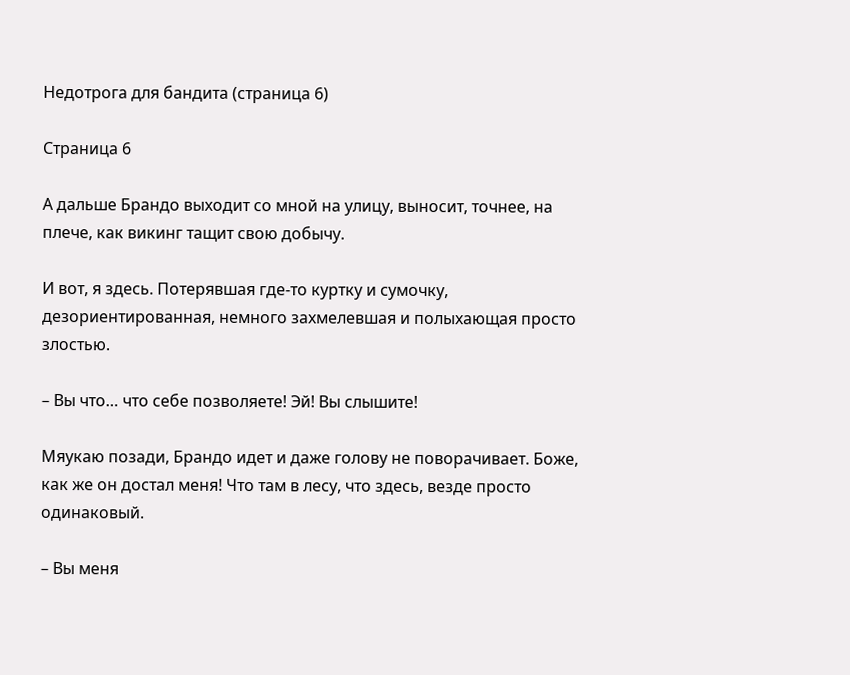Недотрога для бандита (страница 6)

Страница 6

А дальше Брандо выходит со мной на улицу, выносит, точнее, на плече, как викинг тащит свою добычу.

И вот, я здесь. Потерявшая где-то куртку и сумочку, дезориентированная, немного захмелевшая и полыхающая просто злостью.

– Вы что… что себе позволяете! Эй! Вы слышите!

Мяукаю позади, Брандо идет и даже голову не поворачивает. Боже, как же он достал меня! Что там в лесу, что здесь, везде просто одинаковый.

– Вы меня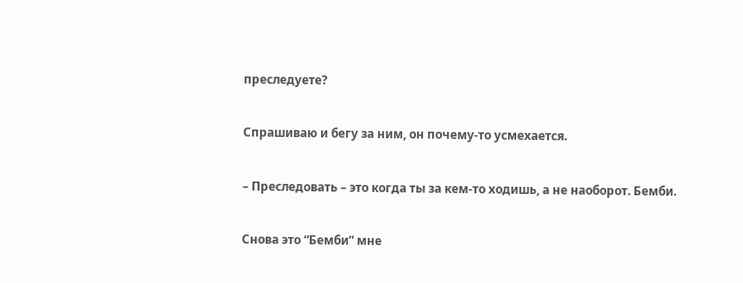преследуете?

Спрашиваю и бегу за ним, он почему-то усмехается.

– Преследовать – это когда ты за кем-то ходишь, а не наоборот. Бемби.

Снова это “Бемби” мне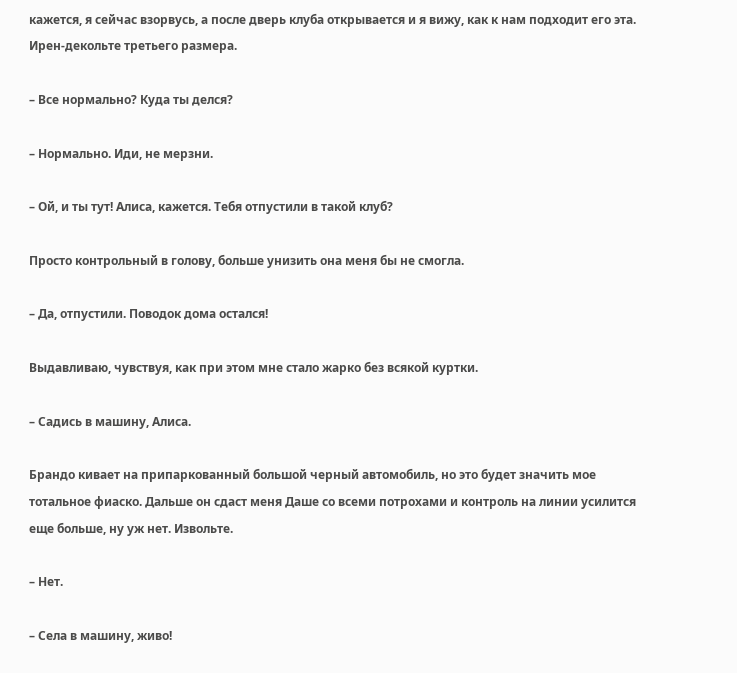кажется, я сейчас взорвусь, а после дверь клуба открывается и я вижу, как к нам подходит его эта. Ирен-декольте третьего размера.

– Все нормально? Куда ты делся?

– Нормально. Иди, не мерзни.

– Ой, и ты тут! Алиса, кажется. Тебя отпустили в такой клуб?

Просто контрольный в голову, больше унизить она меня бы не смогла.

– Да, отпустили. Поводок дома остался!

Выдавливаю, чувствуя, как при этом мне стало жарко без всякой куртки.

– Садись в машину, Алиса.

Брандо кивает на припаркованный большой черный автомобиль, но это будет значить мое тотальное фиаско. Дальше он сдаст меня Даше со всеми потрохами и контроль на линии усилится еще больше, ну уж нет. Извольте.

– Нет.

– Села в машину, живо!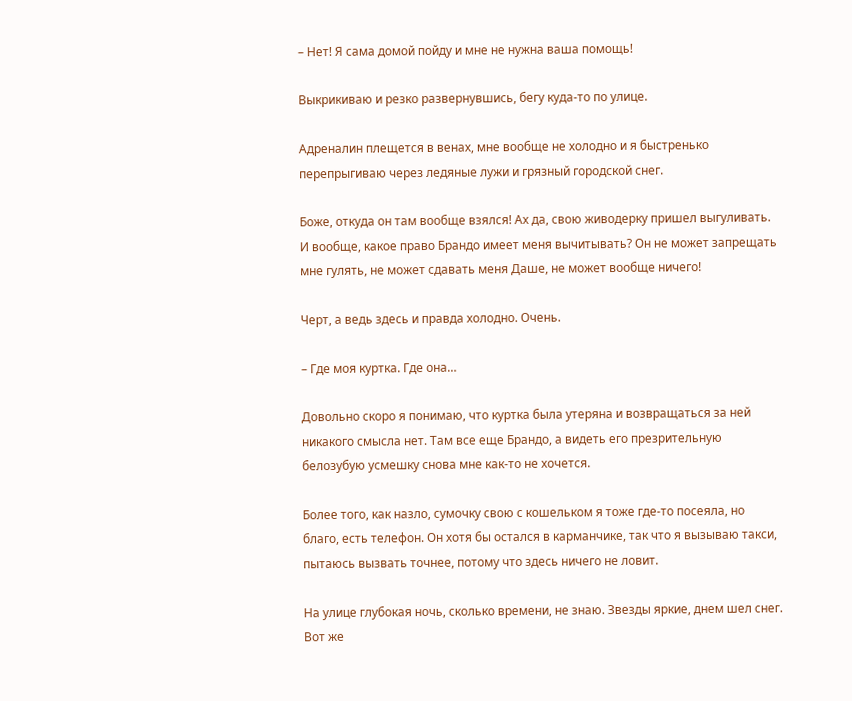– Нет! Я сама домой пойду и мне не нужна ваша помощь!

Выкрикиваю и резко развернувшись, бегу куда-то по улице.

Адреналин плещется в венах, мне вообще не холодно и я быстренько перепрыгиваю через ледяные лужи и грязный городской снег.

Боже, откуда он там вообще взялся! Ах да, свою живодерку пришел выгуливать. И вообще, какое право Брандо имеет меня вычитывать? Он не может запрещать мне гулять, не может сдавать меня Даше, не может вообще ничего!

Черт, а ведь здесь и правда холодно. Очень.

– Где моя куртка. Где она…

Довольно скоро я понимаю, что куртка была утеряна и возвращаться за ней никакого смысла нет. Там все еще Брандо, а видеть его презрительную белозубую усмешку снова мне как-то не хочется.

Более того, как назло, сумочку свою с кошельком я тоже где-то посеяла, но благо, есть телефон. Он хотя бы остался в карманчике, так что я вызываю такси, пытаюсь вызвать точнее, потому что здесь ничего не ловит.

На улице глубокая ночь, сколько времени, не знаю. Звезды яркие, днем шел снег. Вот же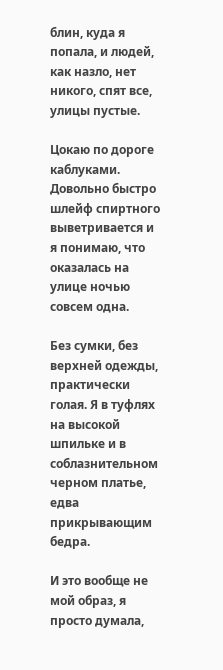блин, куда я попала, и людей, как назло, нет никого, спят все, улицы пустые.

Цокаю по дороге каблуками. Довольно быстро шлейф спиртного выветривается и я понимаю, что оказалась на улице ночью совсем одна.

Без сумки, без верхней одежды, практически голая. Я в туфлях на высокой шпильке и в соблазнительном черном платье, едва прикрывающим бедра.

И это вообще не мой образ, я просто думала,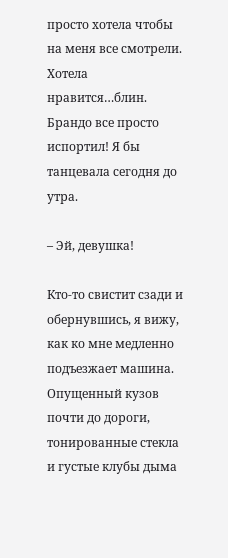просто хотела чтобы на меня все смотрели. Хотела нравится…блин. Брандо все просто испортил! Я бы танцевала сегодня до утра.

– Эй, девушка!

Кто-то свистит сзади и обернувшись, я вижу, как ко мне медленно подъезжает машина. Опущенный кузов почти до дороги, тонированные стекла и густые клубы дыма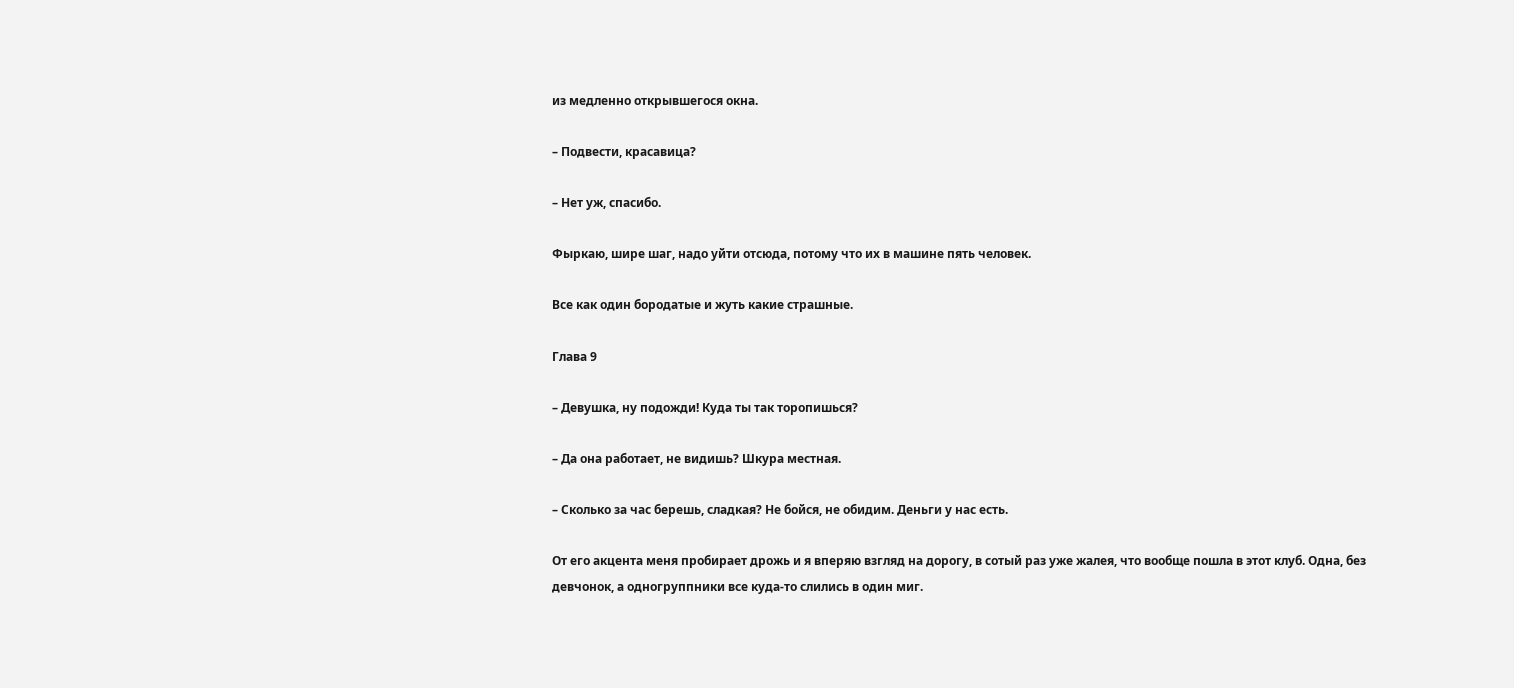из медленно открывшегося окна.

– Подвести, красавица?

– Нет уж, спасибо.

Фыркаю, шире шаг, надо уйти отсюда, потому что их в машине пять человек.

Все как один бородатые и жуть какие страшные.

Глава 9

– Девушка, ну подожди! Куда ты так торопишься?

– Да она работает, не видишь? Шкура местная.

– Сколько за час берешь, сладкая? Не бойся, не обидим. Деньги у нас есть.

От его акцента меня пробирает дрожь и я вперяю взгляд на дорогу, в сотый раз уже жалея, что вообще пошла в этот клуб. Одна, без девчонок, а одногруппники все куда-то слились в один миг.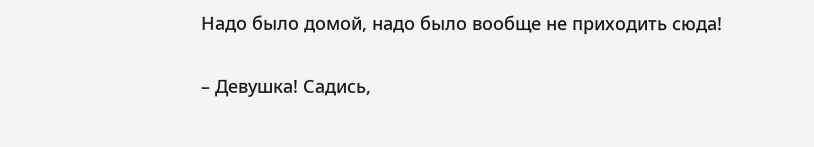Надо было домой, надо было вообще не приходить сюда!

– Девушка! Садись,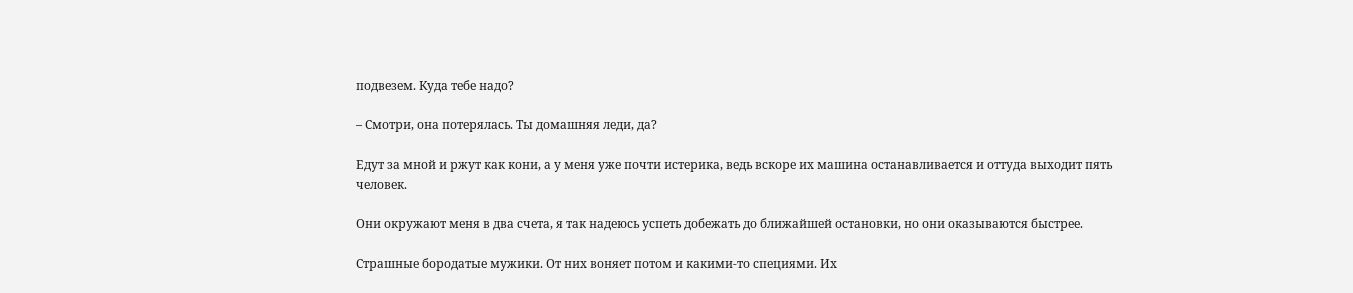подвезем. Куда тебе надо?

– Смотри, она потерялась. Ты домашняя леди, да?

Едут за мной и ржут как кони, а у меня уже почти истерика, ведь вскоре их машина останавливается и оттуда выходит пять человек.

Они окружают меня в два счета, я так надеюсь успеть добежать до ближайшей остановки, но они оказываются быстрее.

Страшные бородатые мужики. От них воняет потом и какими-то специями. Их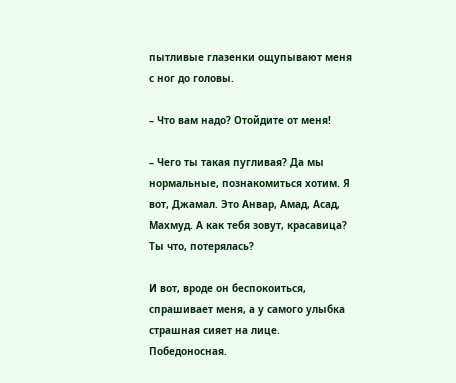пытливые глазенки ощупывают меня с ног до головы.

– Что вам надо? Отойдите от меня!

– Чего ты такая пугливая? Да мы нормальные, познакомиться хотим. Я вот, Джамал. Это Анвар, Амад, Асад, Махмуд. А как тебя зовут, красавица? Ты что, потерялась?

И вот, вроде он беспокоиться, спрашивает меня, а у самого улыбка страшная сияет на лице. Победоносная.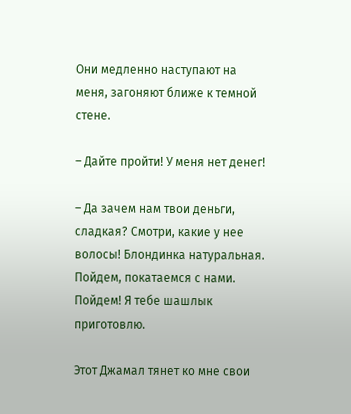Они медленно наступают на меня, загоняют ближе к темной стене.

– Дайте пройти! У меня нет денег!

– Да зачем нам твои деньги, сладкая? Смотри, какие у нее волосы! Блондинка натуральная. Пойдем, покатаемся с нами. Пойдем! Я тебе шашлык приготовлю.

Этот Джамал тянет ко мне свои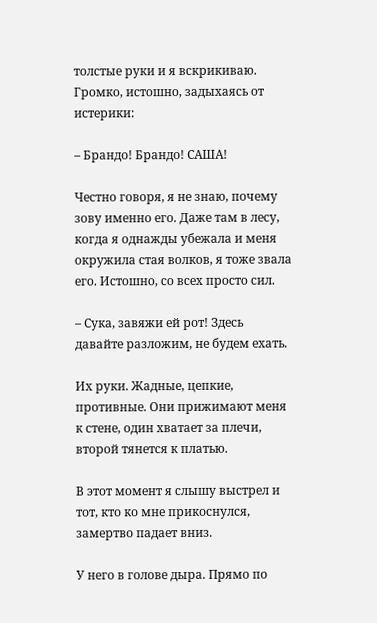толстые руки и я вскрикиваю. Громко, истошно, задыхаясь от истерики:

– Брандо! Брандо! САША!

Честно говоря, я не знаю, почему зову именно его. Даже там в лесу, когда я однажды убежала и меня окружила стая волков, я тоже звала его. Истошно, со всех просто сил.

– Сука, завяжи ей рот! Здесь давайте разложим, не будем ехать.

Их руки. Жадные, цепкие, противные. Они прижимают меня к стене, один хватает за плечи, второй тянется к платью.

В этот момент я слышу выстрел и тот, кто ко мне прикоснулся, замертво падает вниз.

У него в голове дыра. Прямо по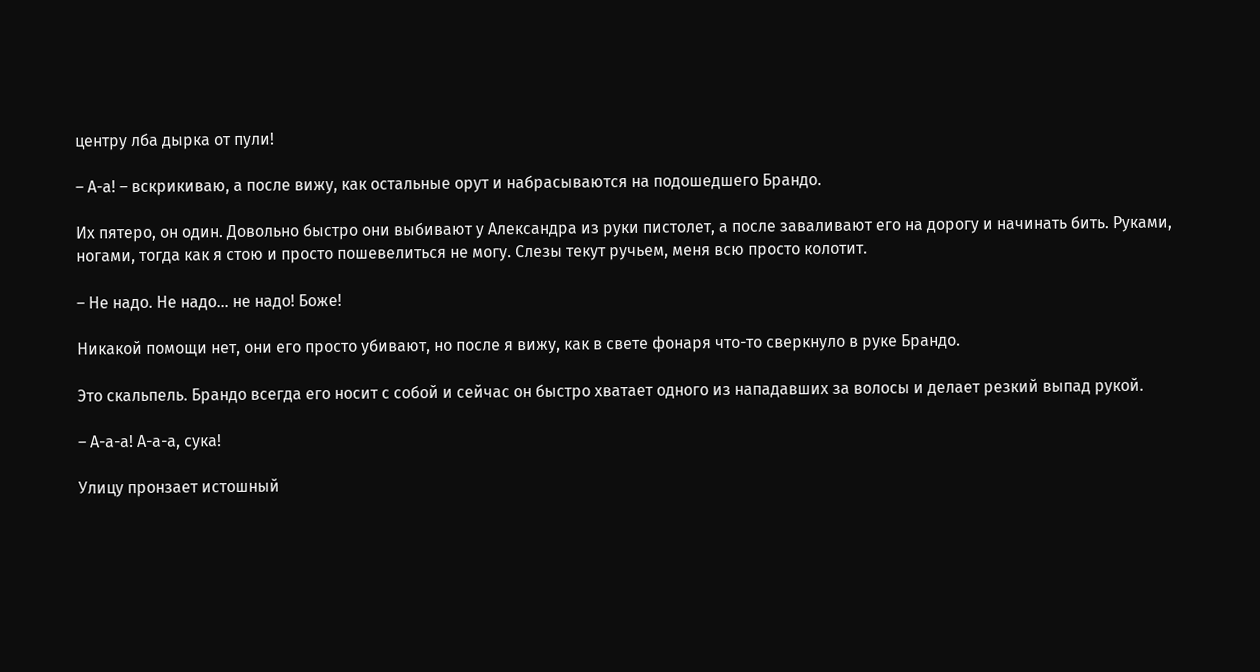центру лба дырка от пули!

– А-а! – вскрикиваю, а после вижу, как остальные орут и набрасываются на подошедшего Брандо.

Их пятеро, он один. Довольно быстро они выбивают у Александра из руки пистолет, а после заваливают его на дорогу и начинать бить. Руками, ногами, тогда как я стою и просто пошевелиться не могу. Слезы текут ручьем, меня всю просто колотит.

– Не надо. Не надо… не надо! Боже!

Никакой помощи нет, они его просто убивают, но после я вижу, как в свете фонаря что-то сверкнуло в руке Брандо.

Это скальпель. Брандо всегда его носит с собой и сейчас он быстро хватает одного из нападавших за волосы и делает резкий выпад рукой.

– А-а-а! А-а-а, сука!

Улицу пронзает истошный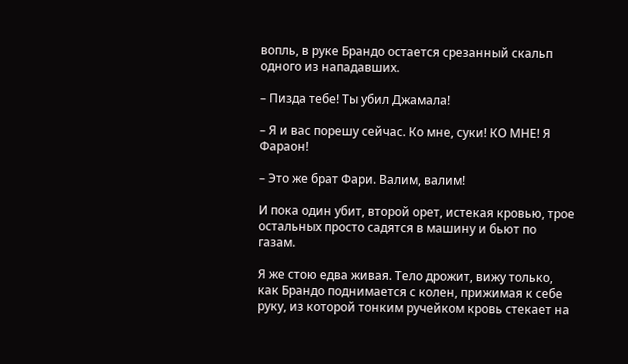вопль, в руке Брандо остается срезанный скальп одного из нападавших.

– Пизда тебе! Ты убил Джамала!

– Я и вас порешу сейчас. Ко мне, суки! КО МНЕ! Я Фараон!

– Это же брат Фари. Валим, валим!

И пока один убит, второй орет, истекая кровью, трое остальных просто садятся в машину и бьют по газам.

Я же стою едва живая. Тело дрожит, вижу только, как Брандо поднимается с колен, прижимая к себе руку, из которой тонким ручейком кровь стекает на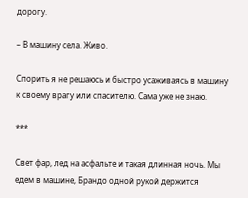дорогу.

– В машину села. Живо.

Спорить я не решаюсь и быстро усаживаясь в машину к своему врагу или спасителю. Сама уже не знаю.

***

Свет фар, лед на асфальте и такая длинная ночь. Мы едем в машине, Брандо одной рукой держится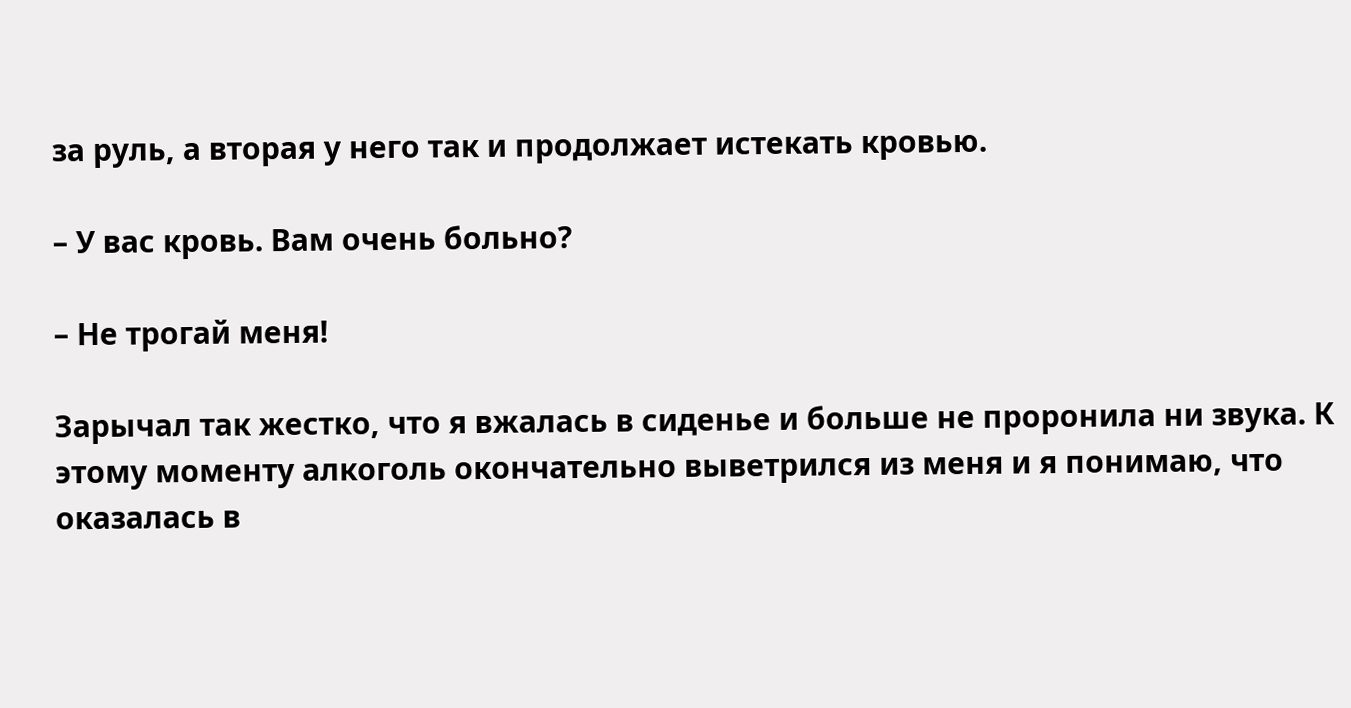за руль, а вторая у него так и продолжает истекать кровью.

– У вас кровь. Вам очень больно?

– Не трогай меня!

Зарычал так жестко, что я вжалась в сиденье и больше не проронила ни звука. К этому моменту алкоголь окончательно выветрился из меня и я понимаю, что оказалась в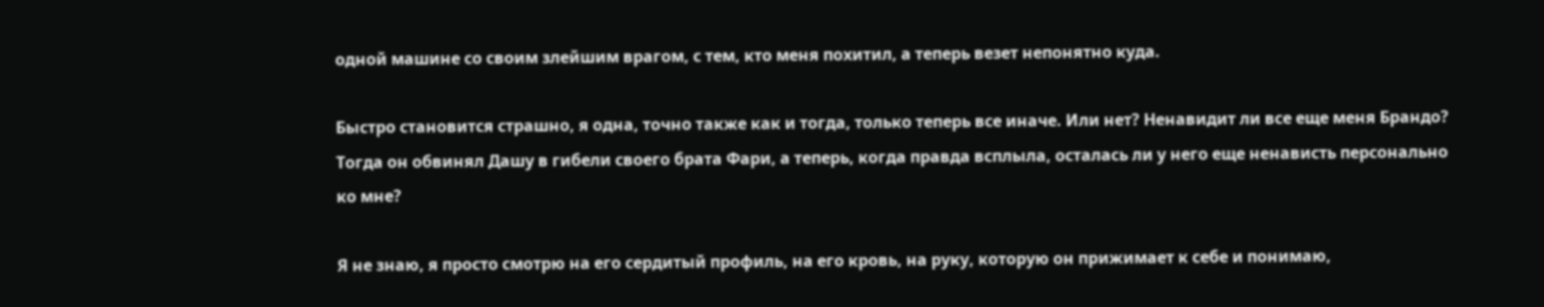одной машине со своим злейшим врагом, с тем, кто меня похитил, а теперь везет непонятно куда.

Быстро становится страшно, я одна, точно также как и тогда, только теперь все иначе. Или нет? Ненавидит ли все еще меня Брандо? Тогда он обвинял Дашу в гибели своего брата Фари, а теперь, когда правда всплыла, осталась ли у него еще ненависть персонально ко мне?

Я не знаю, я просто смотрю на его сердитый профиль, на его кровь, на руку, которую он прижимает к себе и понимаю,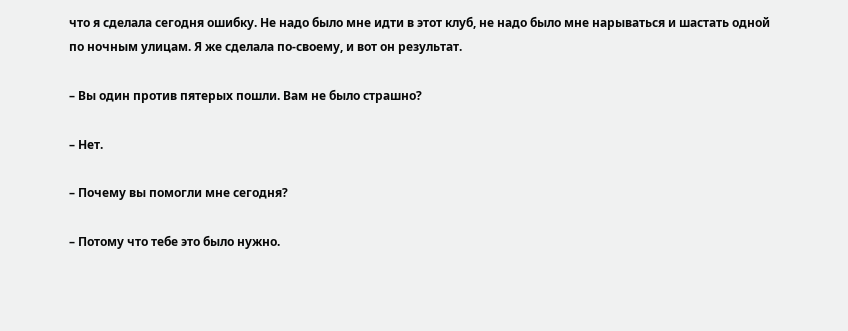что я сделала сегодня ошибку. Не надо было мне идти в этот клуб, не надо было мне нарываться и шастать одной по ночным улицам. Я же сделала по-своему, и вот он результат.

– Вы один против пятерых пошли. Вам не было страшно?

– Нет.

– Почему вы помогли мне сегодня?

– Потому что тебе это было нужно.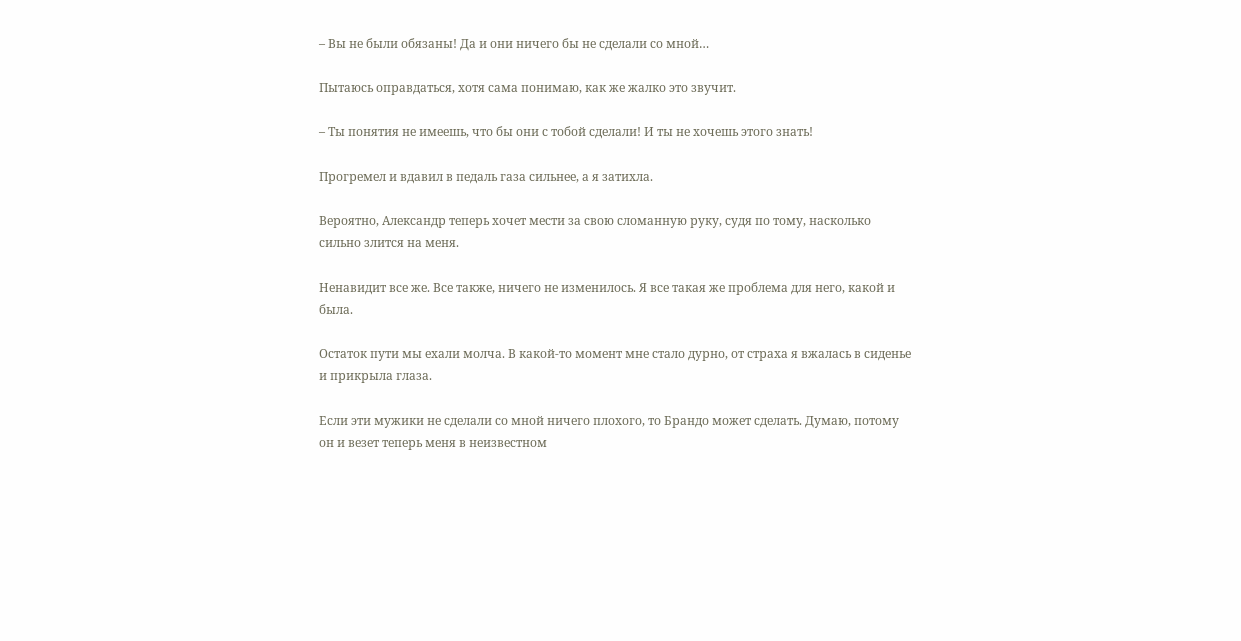– Вы не были обязаны! Да и они ничего бы не сделали со мной…

Пытаюсь оправдаться, хотя сама понимаю, как же жалко это звучит.

– Ты понятия не имеешь, что бы они с тобой сделали! И ты не хочешь этого знать!

Прогремел и вдавил в педаль газа сильнее, а я затихла.

Вероятно, Александр теперь хочет мести за свою сломанную руку, судя по тому, насколько сильно злится на меня.

Ненавидит все же. Все также, ничего не изменилось. Я все такая же проблема для него, какой и была.

Остаток пути мы ехали молча. В какой-то момент мне стало дурно, от страха я вжалась в сиденье и прикрыла глаза.

Если эти мужики не сделали со мной ничего плохого, то Брандо может сделать. Думаю, потому он и везет теперь меня в неизвестном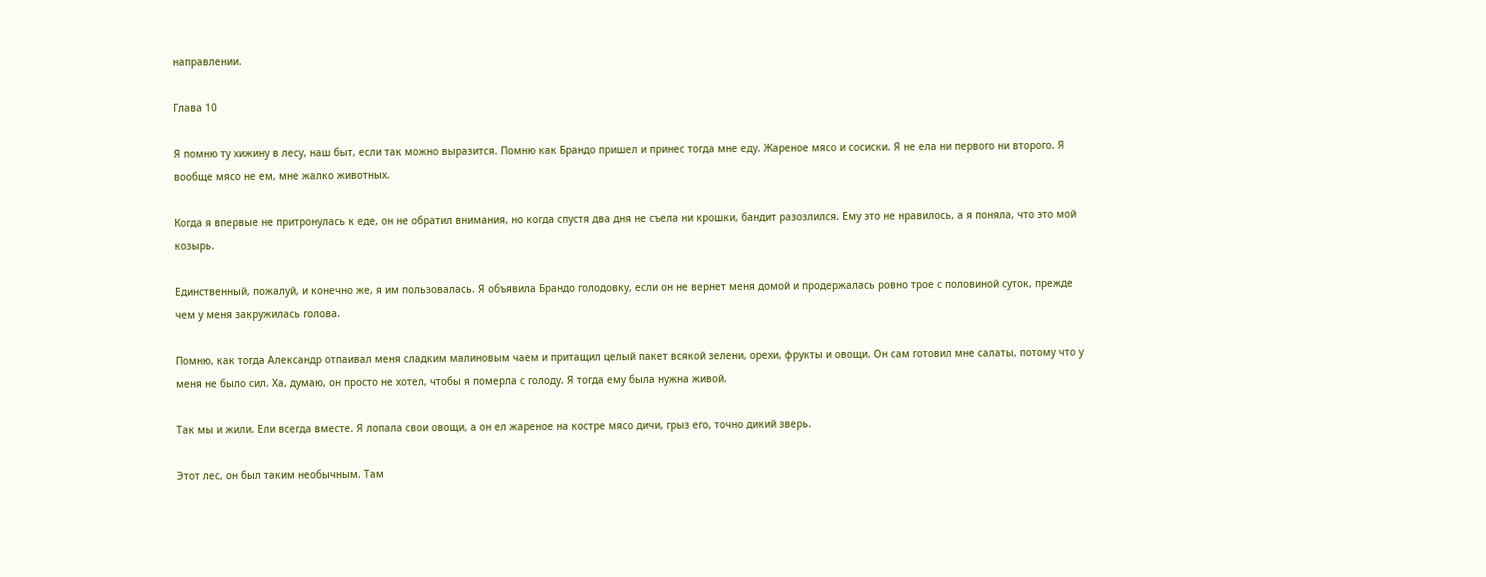направлении.

Глава 10

Я помню ту хижину в лесу, наш быт, если так можно выразится. Помню как Брандо пришел и принес тогда мне еду. Жареное мясо и сосиски. Я не ела ни первого ни второго. Я вообще мясо не ем, мне жалко животных.

Когда я впервые не притронулась к еде, он не обратил внимания, но когда спустя два дня не съела ни крошки, бандит разозлился. Ему это не нравилось, а я поняла, что это мой козырь.

Единственный, пожалуй, и конечно же, я им пользовалась. Я объявила Брандо голодовку, если он не вернет меня домой и продержалась ровно трое с половиной суток, прежде чем у меня закружилась голова.

Помню, как тогда Александр отпаивал меня сладким малиновым чаем и притащил целый пакет всякой зелени, орехи, фрукты и овощи. Он сам готовил мне салаты, потому что у меня не было сил. Ха, думаю, он просто не хотел, чтобы я померла с голоду. Я тогда ему была нужна живой.

Так мы и жили. Ели всегда вместе. Я лопала свои овощи, а он ел жареное на костре мясо дичи, грыз его, точно дикий зверь.

Этот лес, он был таким необычным. Там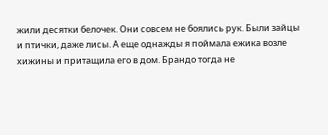жили десятки белочек. Они совсем не боялись рук. Были зайцы и птички, даже лисы. А еще однажды я поймала ежика возле хижины и притащила его в дом. Брандо тогда не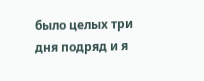было целых три дня подряд и я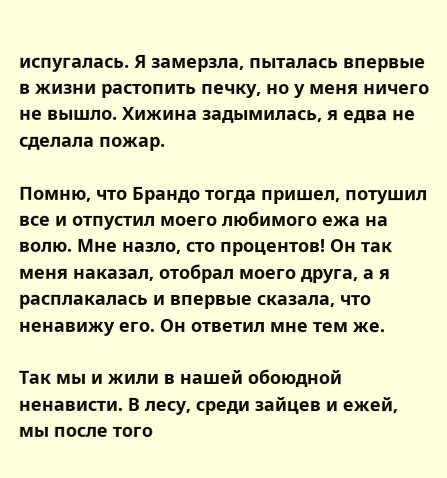испугалась. Я замерзла, пыталась впервые в жизни растопить печку, но у меня ничего не вышло. Хижина задымилась, я едва не сделала пожар.

Помню, что Брандо тогда пришел, потушил все и отпустил моего любимого ежа на волю. Мне назло, сто процентов! Он так меня наказал, отобрал моего друга, а я расплакалась и впервые сказала, что ненавижу его. Он ответил мне тем же.

Так мы и жили в нашей обоюдной ненависти. В лесу, среди зайцев и ежей, мы после того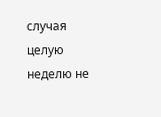случая целую неделю не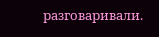разговаривали.